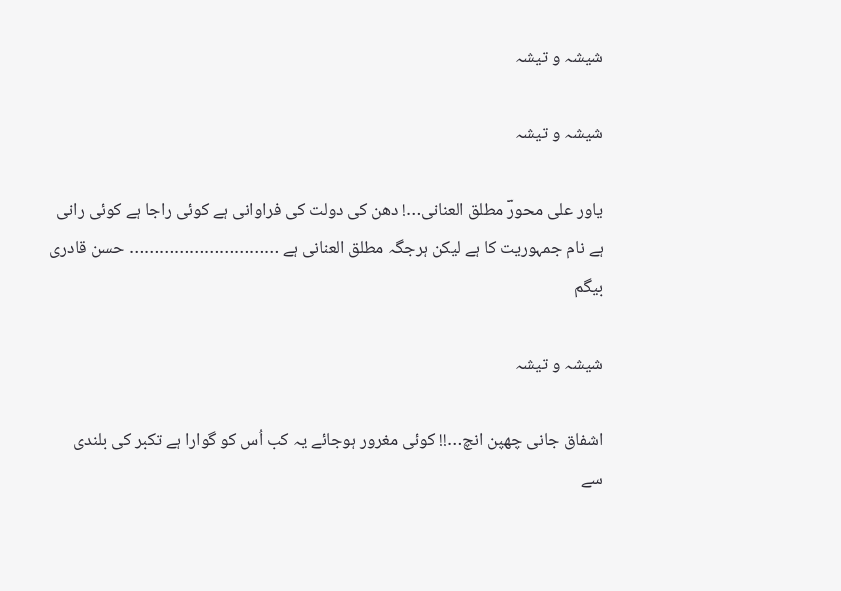شیشہ و تیشہ

شیشہ و تیشہ

یاور علی محورؔ مطلق العنانی…! دھن کی دولت کی فراوانی ہے کوئی راجا ہے کوئی رانی ہے نام جمہوریت کا ہے لیکن ہرجگہ مطلق العنانی ہے ………………………… حسن قادری بیگم

شیشہ و تیشہ

اشفاق جانی چھپن انچ…!! کوئی مغرور ہوجائے یہ کب اُس کو گوارا ہے تکبر کی بلندی سے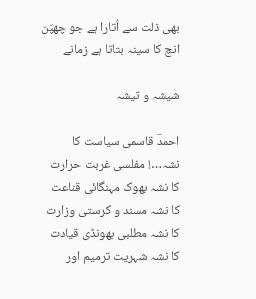بھی ذلت سے اُتارا ہے جو چھپّن انچ کا سینہ بتاتا ہے زمانے

شیشہ و تیشہ

احمدؔ قاسمی سیاست کا نشہ…! مفلسی غربت حرارت کا نشہ بھوک مہنگائی قناعت کا نشہ مسند و کرستی وزارت کا نشہ مطلبی بھونڈی قیادت کا نشہ شہریت ترمیم اور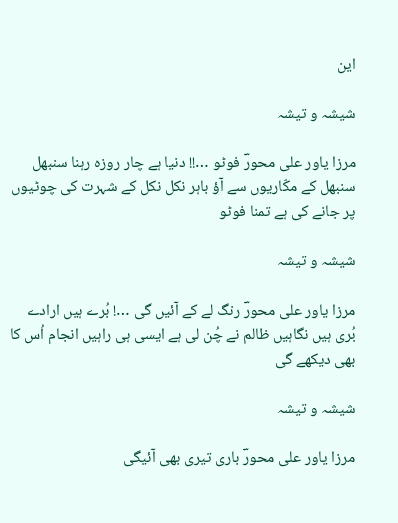این

شیشہ و تیشہ

مرزا یاور علی محورؔ فوٹو …!! دنیا ہے چار روزہ رہنا سنبھل سنبھل کے مکّاریوں سے آؤ باہر نکل نکل کے شہرت کی چوٹیوں پر جانے کی ہے تمنا فوٹو

شیشہ و تیشہ

مرزا یاور علی محورؔ رنگ لے کے آئیں گی …! بُرے ہیں ارادے بُری ہیں نگاہیں ظالم نے چُن لی ہے ایسی ہی راہیں انجام اُس کا بھی دیکھے گی

شیشہ و تیشہ

مرزا یاور علی محورؔ باری تیری بھی آئیگی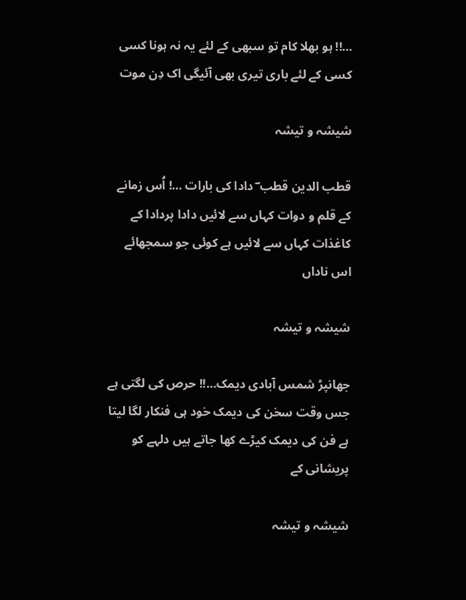…!! ہو بھلا کام تو سبھی کے لئے یہ نہ ہونا کسی کسی کے لئے باری تیری بھی آئیگی اک دِن موت

شیشہ و تیشہ

قطب الدین قطب ؔ دادا کی بارات …! اُس زمانے کے قلم و دوات کہاں سے لائیں دادا پردادا کے کاغذات کہاں سے لائیں ہے کوئی جو سمجھائے اس ناداں

شیشہ و تیشہ

جھانپڑ شمس آبادی دیمک…!! حرص کی لگتی ہے جس وقت سخن کی دیمک خود ہی فنکار لگا لیتا ہے فن کی دیمک کیڑے کھا جاتے ہیں دلہے کو پریشانی کے

شیشہ و تیشہ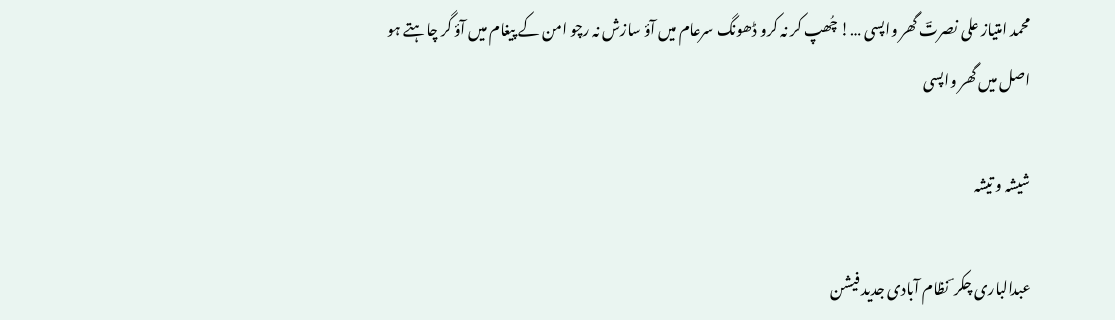محمد امتیاز علی نصرتؔ گھر واپسی …! چُھپ کر نہ کرو ڈھونگ سرعام میں آؤ سازش نہ رچو امن کے پیغام میں آؤ گر چاہتے ہو اصل میں گھر واپسی

شیشہ و تیشہ

عبدالباری چکر ؔ نظام آبادی جدید فیشن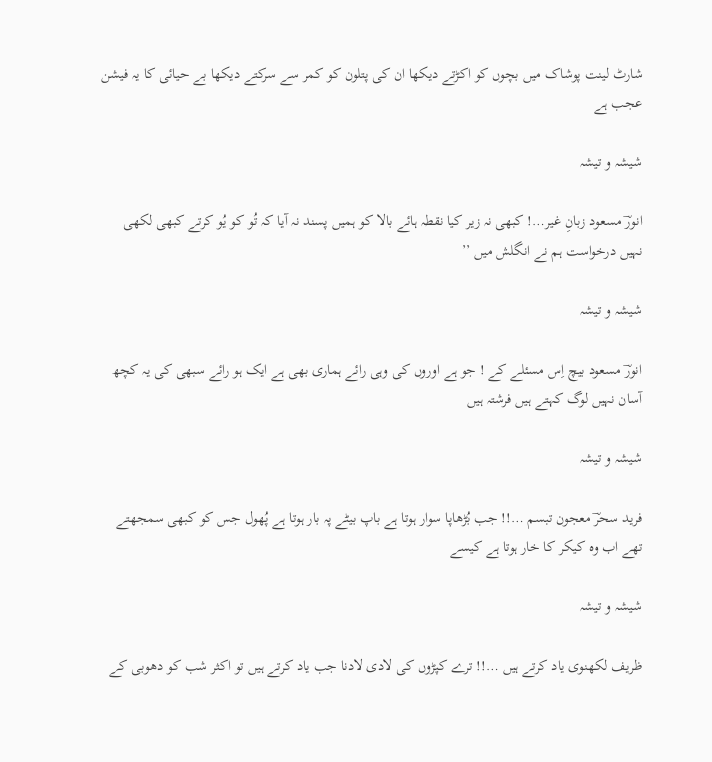شارٹ لینت پوشاک میں بچوں کو اکڑتے دیکھا ان کی پتلون کو کمر سے سرکتے دیکھا بے حیائی کا یہ فیشن عجب ہے

شیشہ و تیشہ

انورؔ مسعود زبانِ غیر…! کبھی نہ زیر کیا نقطہ ہائے بالا کو ہمیں پسند نہ آیا کہ تُو کو یُو کرتے کبھی لکھی نہیں درخواست ہم نے انگلش میں ’’

شیشہ و تیشہ

انورؔ مسعود بیچ اِس مسئلے کے ! جو ہے اوروں کی وہی رائے ہماری بھی ہے ایک ہو رائے سبھی کی یہ کچھ آسان نہیں لوگ کہتے ہیں فرشتہ ہیں

شیشہ و تیشہ

فرید سحرؔ معجون تبسم …!! جب بُڑھاپا سوار ہوتا ہے باپ بیٹے پہ بار ہوتا ہے پُھول جس کو کبھی سمجھتے تھے اب وہ کیکر کا خار ہوتا ہے کیسے

شیشہ و تیشہ

ظریف لکھنوی یاد کرتے ہیں …!! ترے کپڑوں کی لادی لادنا جب یاد کرتے ہیں تو اکثر شب کو دھوبی کے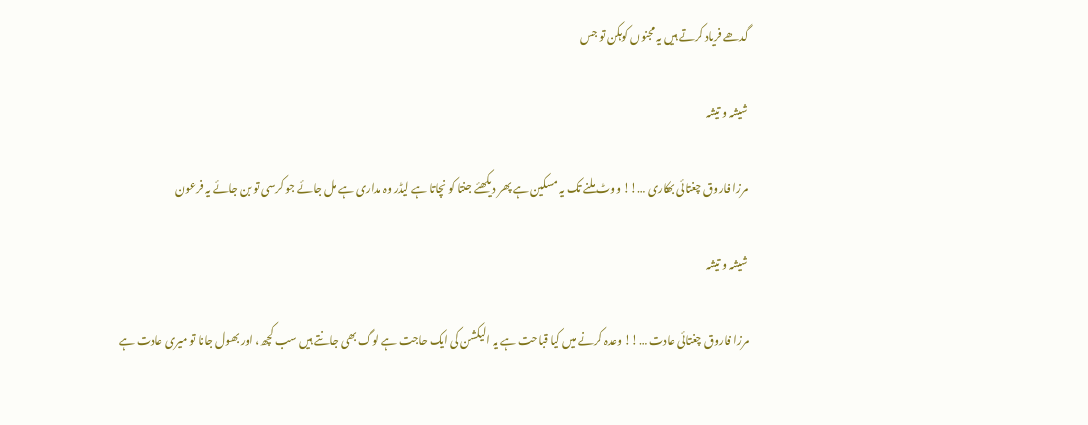گدھے فریاد کرتے ہیں یہ مجنوں کوہکن تو جس

شیشہ و تیشہ

مرزا فاروق چغتائی بھکاری …!! ووٹ ملنے تک یہ مسکین ہے پھر دیکھئے جنتا کو نچاتا ہے لیڈر وہ مداری ہے مل جائے جو کرسی تو بن جائے یہ فرعون

شیشہ و تیشہ

مرزا فاروق چغتائی عادت …!! وعدہ کرنے میں کیا قباحت ہے یہ الیکشن کی ایک حاجت ہے لوگ بھی جانتے ہیں سب کچھ، اور بھول جانا تو میری عادت ہے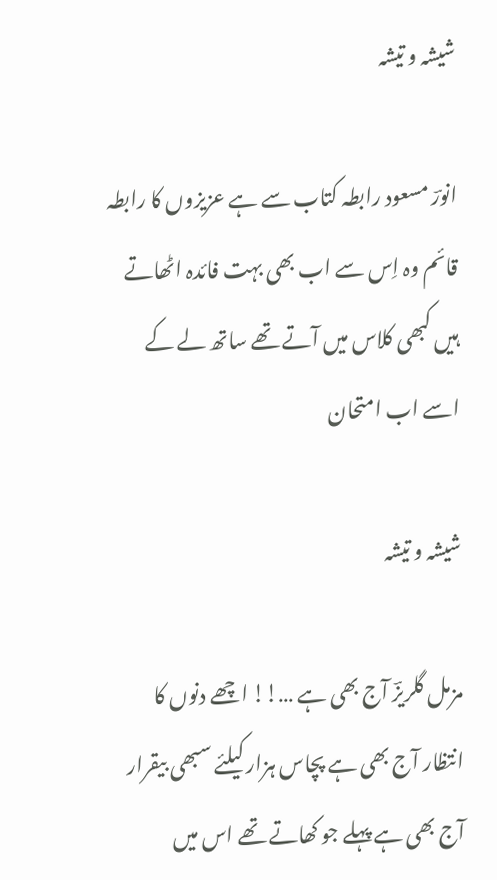شیشہ و تیشہ

انورؔ مسعود رابطہ کتاب سے ہے عزیزوں کا رابطہ قائم وہ اِس سے اب بھی بہت فائدہ اٹھاتے ہیں کبھی کلاس میں آتے تھے ساتھ لے کے اسے اب امتحان

شیشہ و تیشہ

مزمل گلریزؔ آج بھی ہے …!! اچھے دنوں کا انتظار آج بھی ہے پچاس ہزار کیلئے سبھی بیقرار آج بھی ہے پہلے جو کھاتے تھے اس میں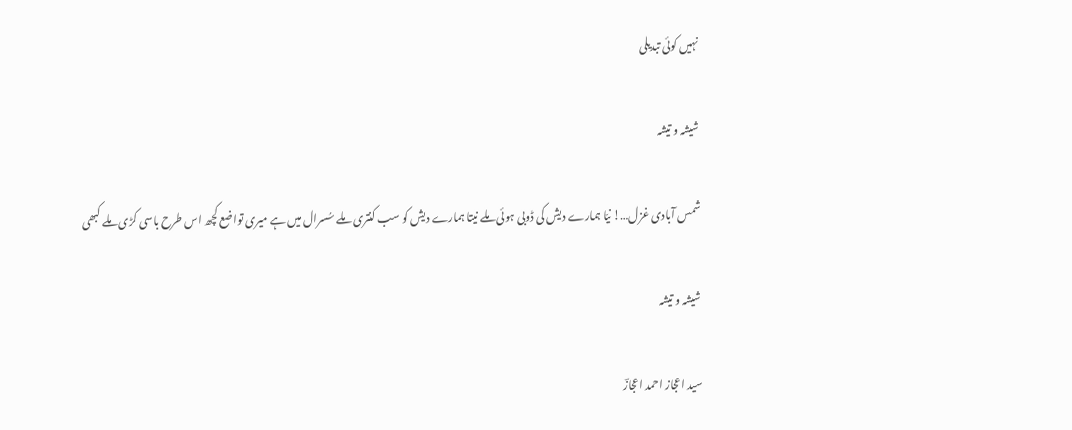نہیں کوئی تبدیلی

شیشہ و تیشہ

شمس آبادی غزل…! نیّا ہمارے دیش کی ڈوبی ہوئی ملے نیتا ہمارے دیش کو سب کنتری ملے سُسرال میں ہے میری تواضع کچھ اس طرح باسی کڑی ملے کبھی

شیشہ و تیشہ

سید اعجاز احمد اعجازؔ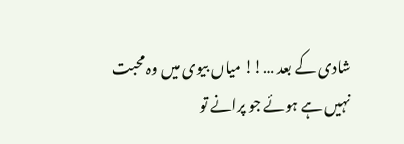شادی کے بعد …!! میاں بیوی میں وہ محبت نہیں ہے ہوئے جو پرانے تو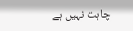چاہت نہیں ہے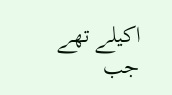اکیلے تھے جب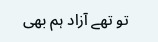تو تھے آزاد ہم بھی